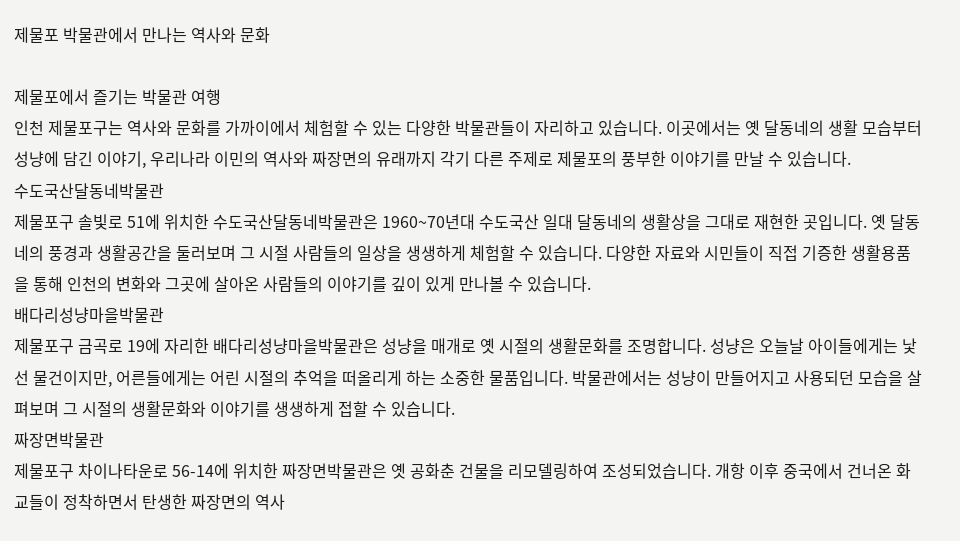제물포 박물관에서 만나는 역사와 문화

제물포에서 즐기는 박물관 여행
인천 제물포구는 역사와 문화를 가까이에서 체험할 수 있는 다양한 박물관들이 자리하고 있습니다. 이곳에서는 옛 달동네의 생활 모습부터 성냥에 담긴 이야기, 우리나라 이민의 역사와 짜장면의 유래까지 각기 다른 주제로 제물포의 풍부한 이야기를 만날 수 있습니다.
수도국산달동네박물관
제물포구 솔빛로 51에 위치한 수도국산달동네박물관은 1960~70년대 수도국산 일대 달동네의 생활상을 그대로 재현한 곳입니다. 옛 달동네의 풍경과 생활공간을 둘러보며 그 시절 사람들의 일상을 생생하게 체험할 수 있습니다. 다양한 자료와 시민들이 직접 기증한 생활용품을 통해 인천의 변화와 그곳에 살아온 사람들의 이야기를 깊이 있게 만나볼 수 있습니다.
배다리성냥마을박물관
제물포구 금곡로 19에 자리한 배다리성냥마을박물관은 성냥을 매개로 옛 시절의 생활문화를 조명합니다. 성냥은 오늘날 아이들에게는 낯선 물건이지만, 어른들에게는 어린 시절의 추억을 떠올리게 하는 소중한 물품입니다. 박물관에서는 성냥이 만들어지고 사용되던 모습을 살펴보며 그 시절의 생활문화와 이야기를 생생하게 접할 수 있습니다.
짜장면박물관
제물포구 차이나타운로 56-14에 위치한 짜장면박물관은 옛 공화춘 건물을 리모델링하여 조성되었습니다. 개항 이후 중국에서 건너온 화교들이 정착하면서 탄생한 짜장면의 역사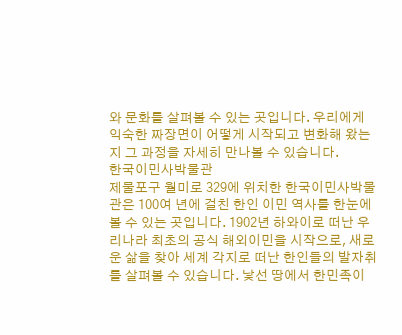와 문화를 살펴볼 수 있는 곳입니다. 우리에게 익숙한 짜장면이 어떻게 시작되고 변화해 왔는지 그 과정을 자세히 만나볼 수 있습니다.
한국이민사박물관
제물포구 월미로 329에 위치한 한국이민사박물관은 100여 년에 걸친 한인 이민 역사를 한눈에 볼 수 있는 곳입니다. 1902년 하와이로 떠난 우리나라 최초의 공식 해외이민을 시작으로, 새로운 삶을 찾아 세계 각지로 떠난 한인들의 발자취를 살펴볼 수 있습니다. 낯선 땅에서 한민족이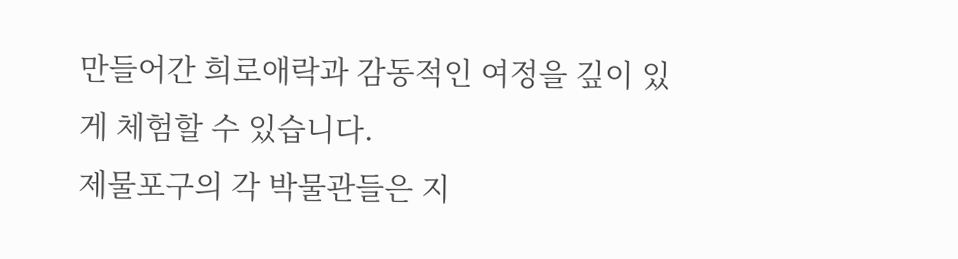만들어간 희로애락과 감동적인 여정을 깊이 있게 체험할 수 있습니다.
제물포구의 각 박물관들은 지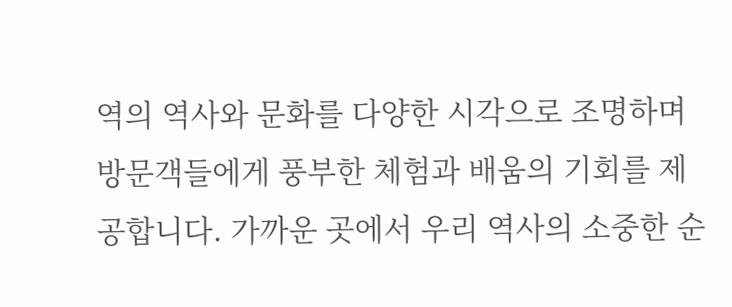역의 역사와 문화를 다양한 시각으로 조명하며 방문객들에게 풍부한 체험과 배움의 기회를 제공합니다. 가까운 곳에서 우리 역사의 소중한 순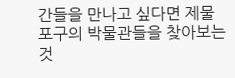간들을 만나고 싶다면 제물포구의 박물관들을 찾아보는 것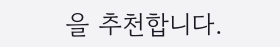을 추천합니다.